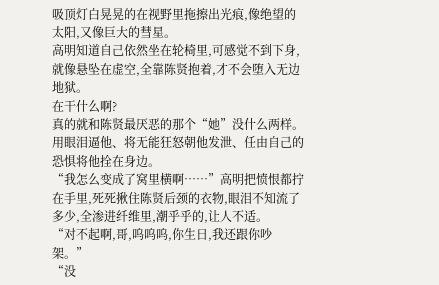吸顶灯白晃晃的在视野里拖擦出光痕,像绝望的太阳,又像巨大的彗星。
高明知道自己依然坐在轮椅里,可感觉不到下身,就像悬坠在虚空,全靠陈贤抱着,才不会堕入无边地狱。
在干什么啊?
真的就和陈贤最厌恶的那个“她”没什么两样。
用眼泪逼他、将无能狂怒朝他发泄、任由自己的恐惧将他拴在身边。
“我怎么变成了窝里横啊……”高明把愤恨都拧在手里,死死揪住陈贤后颈的衣物,眼泪不知流了多少,全渗进纤维里,潮乎乎的,让人不适。
“对不起啊,哥,呜呜呜,你生日,我还跟你吵架。”
“没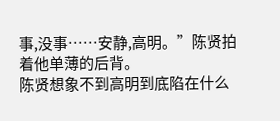事,没事……安静,高明。”陈贤拍着他单薄的后背。
陈贤想象不到高明到底陷在什么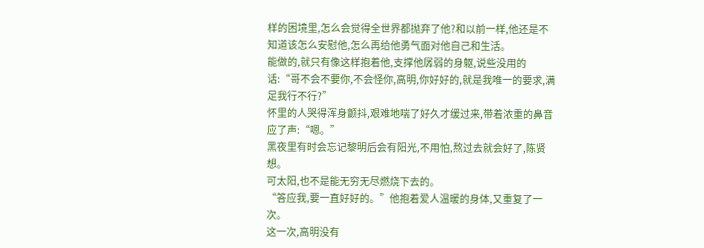样的困境里,怎么会觉得全世界都抛弃了他?和以前一样,他还是不知道该怎么安慰他,怎么再给他勇气面对他自己和生活。
能做的,就只有像这样抱着他,支撑他孱弱的身躯,说些没用的话:“哥不会不要你,不会怪你,高明,你好好的,就是我唯一的要求,满足我行不行?”
怀里的人哭得浑身颤抖,艰难地喘了好久才缓过来,带着浓重的鼻音应了声:“嗯。”
黑夜里有时会忘记黎明后会有阳光,不用怕,熬过去就会好了,陈贤想。
可太阳,也不是能无穷无尽燃烧下去的。
“答应我,要一直好好的。”他抱着爱人温暖的身体,又重复了一次。
这一次,高明没有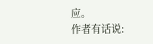应。
作者有话说: